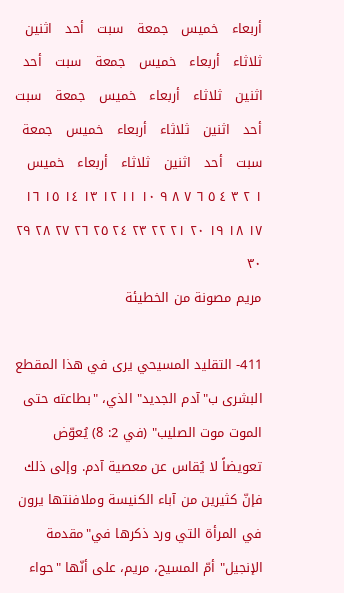أربعاء   خميس   جمعة   سبت   أحد   اثنين   ثلاثاء   أربعاء   خميس   جمعة   سبت   أحد   اثنين   ثلاثاء   أربعاء   خميس   جمعة   سبت   أحد   اثنين   ثلاثاء   أربعاء   خميس   جمعة   سبت   أحد   اثنين   ثلاثاء   أربعاء   خميس
١ ٢ ٣ ٤ ٥ ٦ ٧ ٨ ٩ ١٠ ١١ ١٢ ١٣ ١٤ ١٥ ١٦ ١٧ ١٨ ١٩ ٢٠ ٢١ ٢٢ ٢٣ ٢٤ ٢٥ ٢٦ ٢٧ ٢٨ ٢٩ ٣٠
مريم مصونة من الخطيئة

411- التقليد المسيحي يرى في هذا المقطع البشرى ب"آدم الجديد" الذي، "بطاعته حتى الموت موت الصليب" (في 2: 8) يُعوّض تعويضاً لا يُقاس عن معصية آدم. وإلى ذلك فإنّ كثيرين من آباء الكنيسة وملافنتها يرون في المرأة التي ورد ذكرها في"مقدمة الإنجيل" أمّ المسيح، مريم، على أنّها "حواء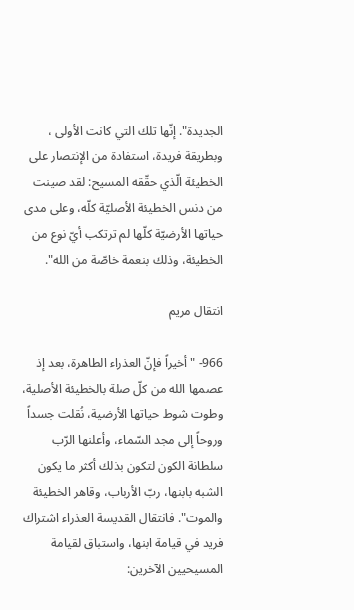الجديدة". إنّها تلك التي كانت الأولى ، وبطريقة فريدة، استفادة من الإنتصار على الخطيئة الّذي حقّقه المسيح: لقد صينت من دنس الخطيئة الأصليّة كلّه، وعلى مدى حياتها الأرضيّة كلّها لم ترتكب أيّ نوع من الخطيئة، وذلك بنعمة خاصّة من الله".

انتقال مريم

966- " أخيراً فإنّ العذراء الطاهرة، بعد إذ عصمها الله من كلّ صلة بالخطيئة الأصلية، وطوت شوط حياتها الأرضية، نُقلت جسداً وروحاً إلى مجد السّماء، وأعلنها الرّب سلطانة الكون لتكون بذلك أكثر ما يكون الشبه بابنها، ربّ الأرباب، وقاهر الخطيئة والموت". فانتقال القديسة العذراء اشتراك فريد في قيامة ابنها، واستباق لقيامة المسيحيين الآخرين: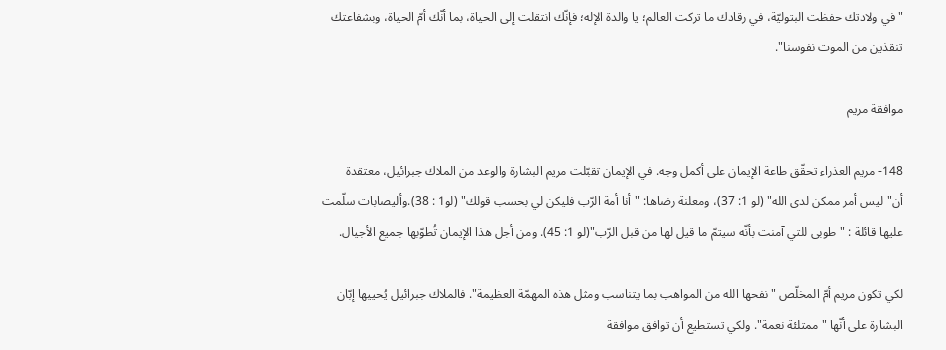"في ولادتك حفظت البتوليّة، في رقادك ما تركت العالم؛ يا والدة الإله؛ فإنّك انتقلت إلى الحياة، بما أنّك أمّ الحياة، وبشفاعتك تنقذين من الموت نفوسنا".

موافقة مريم

148- مريم العذراء تحقّق طاعة الإيمان على أكمل وجه. في الإيمان تقبّلت مريم البشارة والوعد من الملاك جبرائيل، معتقدة أن"ليس أمر ممكن لدى الله" (لو 1: 37)، ومعلنة رضاها: "أنا أمة الرّب فليكن لي بحسب قولك" (لو1 : 38).وأليصابات سلّمت عليها قائلة : "طوبى للتي آمنت بأنّه سيتمّ ما قيل لها من قبل الرّب"(لو 1: 45). ومن أجل هذا الإيمان تُطوّبها جميع الأجيال.

لكي تكون مريم أمّ المخلّص "نفحها الله من المواهب بما يتناسب ومثل هذه المهمّة العظيمة". فالملاك جبرائيل يُحييها إبّان البشارة على أنّها "ممتلئة نعمة". ولكي تستطيع أن توافق موافقة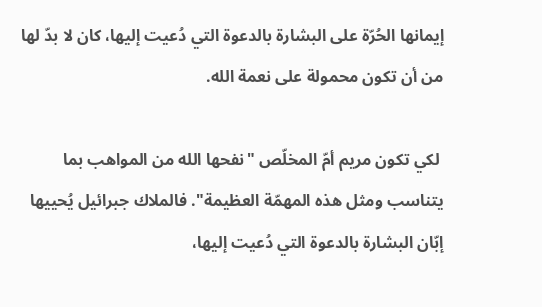إيمانها الحُرّة على البشارة بالدعوة التي دُعيت إليها، كان لا بدّ لها من أن تكون محمولة على نعمة الله.

 لكي تكون مريم أمّ المخلّص "نفحها الله من المواهب بما يتناسب ومثل هذه المهمّة العظيمة". فالملاك جبرائيل يُحييها إبّان البشارة بالدعوة التي دُعيت إليها،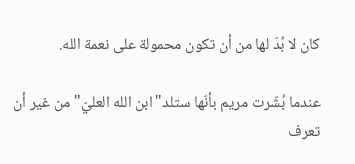كان لا بُدّ لها من أن تكون محمولة على نعمة الله.

عندما بُشّرت مريم بأنّها ستلد"ابن الله العليّ" من غير أن تعرف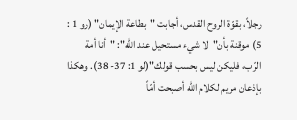رجلاً، بقوّة الروح القدس، أجابت "بطاعة الإيمان" (رو 1 : 5) موقنة بأن"لا شيء مستحيل عند الله": "أنا أمة الرّب، فليكن ليس بحسب قولك"(لو 1: 37- 38). وهكذا بإذعان مريم لكلام الله أصبحت أمّاً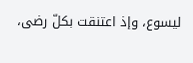ليسوع، وإذ اعتنقت بكلّ رضى،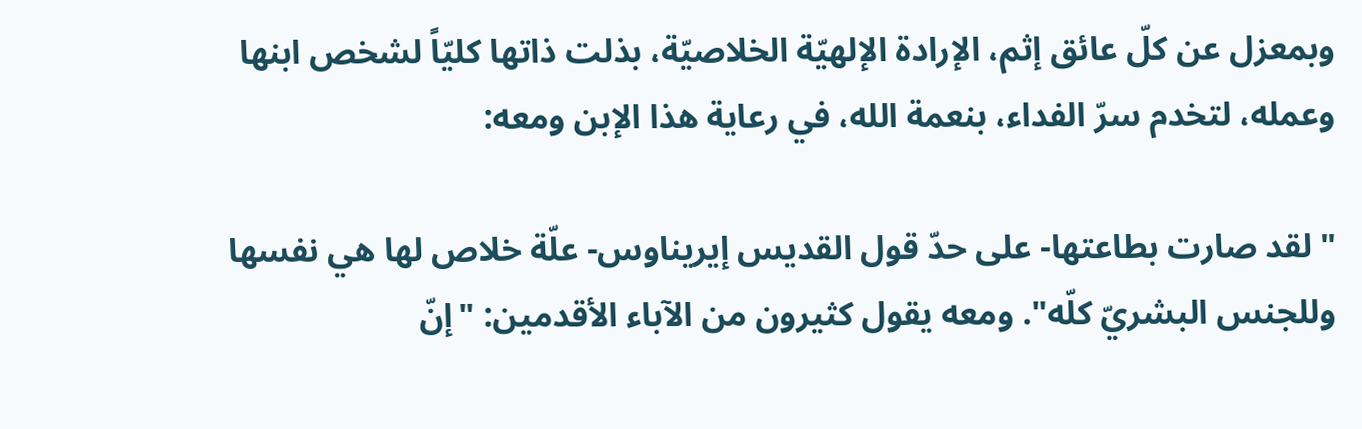وبمعزل عن كلّ عائق إثم، الإرادة الإلهيّة الخلاصيّة، بذلت ذاتها كليّاً لشخص ابنها وعمله، لتخدم سرّ الفداء، بنعمة الله، في رعاية هذا الإبن ومعه:

" لقد صارت بطاعتها- على حدّ قول القديس إيريناوس- علّة خلاص لها هي نفسها وللجنس البشريّ كلّه". ومعه يقول كثيرون من الآباء الأقدمين: "إنّ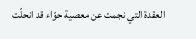العقدة التي نجمت عن معصية حوّاء قد انحلّت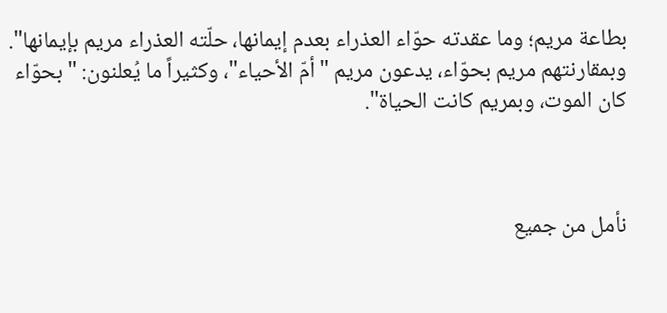بطاعة مريم؛ وما عقدته حوّاء العذراء بعدم إيمانها، حلّته العذراء مريم بإيمانها". وبمقارنتهم مريم بحوّاء، يدعون مريم "أمّ الأحياء"، وكثيراً ما يُعلنون: "بحوّاء كان الموت، وبمريم كانت الحياة".



نأمل من جميع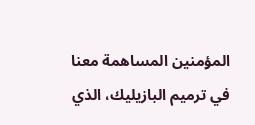المؤمنين المساهمة معنا في ترميم البازيليك، الذي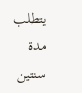يتطلب مدة سنتين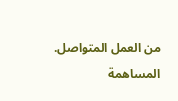من العمل المتواصل. المساهمة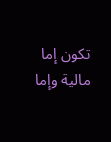تكون إما مالية وإما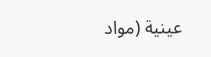عينية (مواد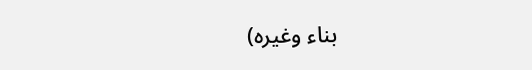بناء وغيره)